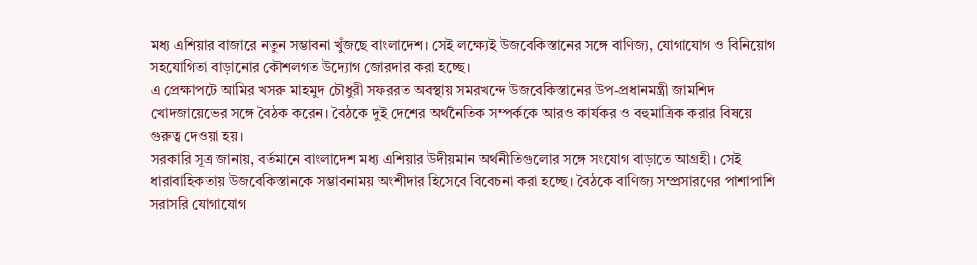মধ্য এশিয়ার বাজারে নতুন সম্ভাবনা খুঁজছে বাংলাদেশ। সেই লক্ষ্যেই উজবেকিস্তানের সঙ্গে বাণিজ্য, যোগাযোগ ও বিনিয়োগ সহযোগিতা বাড়ানোর কৌশলগত উদ্যোগ জোরদার করা হচ্ছে।
এ প্রেক্ষাপটে আমির খসরু মাহমুদ চৌধুরী সফররত অবস্থায় সমরখন্দে উজবেকিস্তানের উপ-প্রধানমন্ত্রী জামশিদ খোদজায়েভের সঙ্গে বৈঠক করেন। বৈঠকে দুই দেশের অর্থনৈতিক সম্পর্ককে আরও কার্যকর ও বহুমাত্রিক করার বিষয়ে গুরুত্ব দেওয়া হয়।
সরকারি সূত্র জানায়, বর্তমানে বাংলাদেশ মধ্য এশিয়ার উদীয়মান অর্থনীতিগুলোর সঙ্গে সংযোগ বাড়াতে আগ্রহী। সেই ধারাবাহিকতায় উজবেকিস্তানকে সম্ভাবনাময় অংশীদার হিসেবে বিবেচনা করা হচ্ছে। বৈঠকে বাণিজ্য সম্প্রসারণের পাশাপাশি সরাসরি যোগাযোগ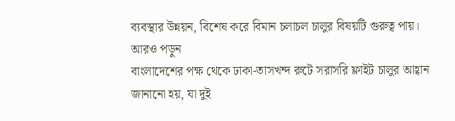ব্যবস্থার উন্নয়ন, বিশেষ করে বিমান চলাচল চালুর বিষয়টি গুরুত্ব পায়।
আরও পড়ুন
বাংলাদেশের পক্ষ থেকে ঢাকা-তাসখন্দ রুটে সরাসরি ফ্লাইট চালুর আহ্বান জানানো হয়, যা দুই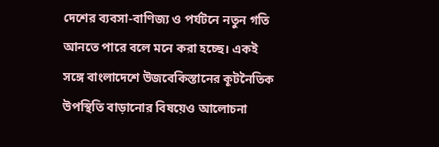দেশের ব্যবসা-বাণিজ্য ও পর্যটনে নতুন গতি আনতে পারে বলে মনে করা হচ্ছে। একই সঙ্গে বাংলাদেশে উজবেকিস্তানের কূটনৈতিক উপস্থিতি বাড়ানোর বিষয়েও আলোচনা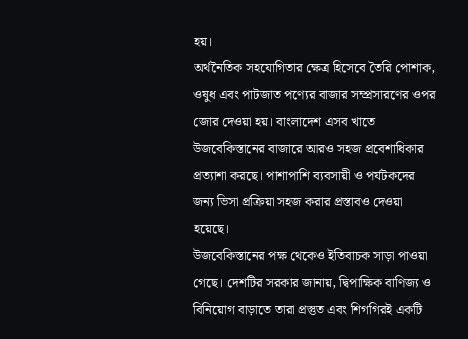হয়।
অর্থনৈতিক সহযোগিতার ক্ষেত্র হিসেবে তৈরি পোশাক, ওষুধ এবং পাটজাত পণ্যের বাজার সম্প্রসারণের ওপর জোর দেওয়া হয়। বাংলাদেশ এসব খাতে উজবেকিস্তানের বাজারে আরও সহজ প্রবেশাধিকার প্রত্যাশা করছে। পাশাপাশি ব্যবসায়ী ও পর্যটকদের জন্য ভিসা প্রক্রিয়া সহজ করার প্রস্তাবও দেওয়া হয়েছে।
উজবেকিস্তানের পক্ষ থেকেও ইতিবাচক সাড়া পাওয়া গেছে। দেশটির সরকার জানায়, দ্বিপাক্ষিক বাণিজ্য ও বিনিয়োগ বাড়াতে তারা প্রস্তুত এবং শিগগিরই একটি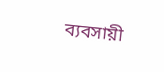ব্যবসায়ী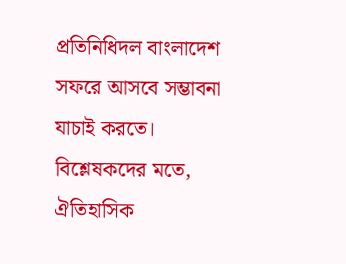প্রতিনিধিদল বাংলাদেশ সফরে আসবে সম্ভাবনা যাচাই করতে।
বিশ্লেষকদের মতে, ঐতিহাসিক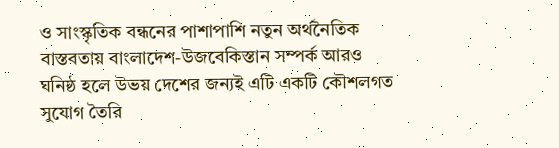ও সাংস্কৃতিক বন্ধনের পাশাপাশি নতুন অর্থনৈতিক বাস্তবতায় বাংলাদেশ-উজবেকিস্তান সম্পর্ক আরও ঘনিষ্ঠ হলে উভয় দেশের জন্যই এটি একটি কৌশলগত সুযোগ তৈরি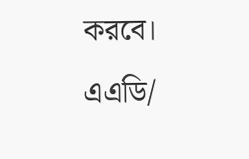করবে।
এএডি/